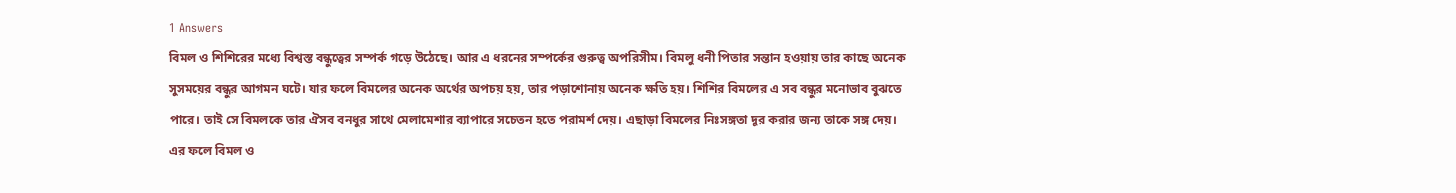1 Answers
বিমল ও শিশিরের মধ্যে বিশ্বস্ত বন্ধুত্বের সম্পর্ক গড়ে উঠেছে। আর এ ধরনের সম্পর্কের গুরুত্ব অপরিসীম। বিমলু ধনী পিতার সন্তান হওয়ায় তার কাছে অনেক সুসময়ের বন্ধুর আগমন ঘটে। যার ফলে বিমলের অনেক অর্থের অপচয় হয়, তার পড়াশোনায় অনেক ক্ষতি হয়। শিশির বিমলের এ সব বন্ধুর মনোভাব বুঝতে পারে। তাই সে বিমলকে তার ঐসব বনধুর সাথে মেলামেশার ব্যাপারে সচেতন হতে পরামর্শ দেয়। এছাড়া বিমলের নিঃসঙ্গতা দূর করার জন্য তাকে সঙ্গ দেয়। এর ফলে বিমল ও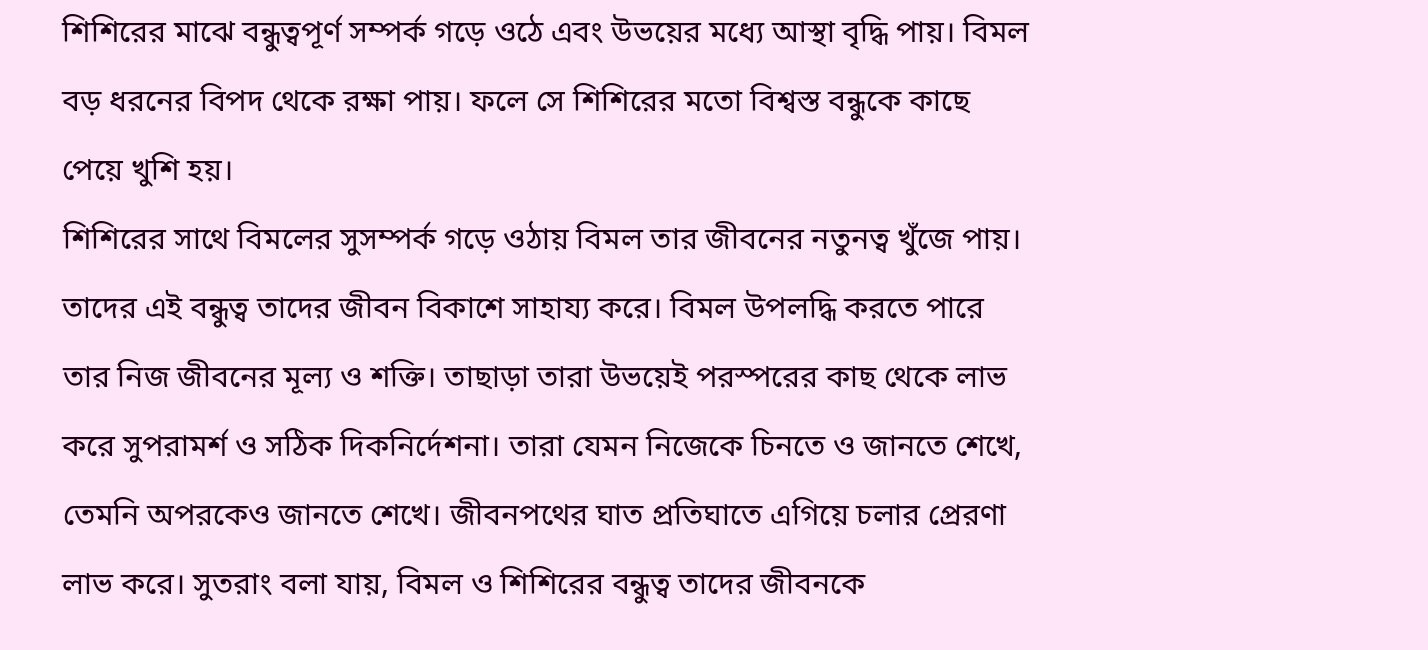শিশিরের মাঝে বন্ধুত্বপূর্ণ সম্পর্ক গড়ে ওঠে এবং উভয়ের মধ্যে আস্থা বৃদ্ধি পায়। বিমল বড় ধরনের বিপদ থেকে রক্ষা পায়। ফলে সে শিশিরের মতো বিশ্বস্ত বন্ধুকে কাছে পেয়ে খুশি হয়।
শিশিরের সাথে বিমলের সুসম্পর্ক গড়ে ওঠায় বিমল তার জীবনের নতুনত্ব খুঁজে পায়। তাদের এই বন্ধুত্ব তাদের জীবন বিকাশে সাহায্য করে। বিমল উপলদ্ধি করতে পারে তার নিজ জীবনের মূল্য ও শক্তি। তাছাড়া তারা উভয়েই পরস্পরের কাছ থেকে লাভ করে সুপরামর্শ ও সঠিক দিকনির্দেশনা। তারা যেমন নিজেকে চিনতে ও জানতে শেখে, তেমনি অপরকেও জানতে শেখে। জীবনপথের ঘাত প্রতিঘাতে এগিয়ে চলার প্রেরণা লাভ করে। সুতরাং বলা যায়, বিমল ও শিশিরের বন্ধুত্ব তাদের জীবনকে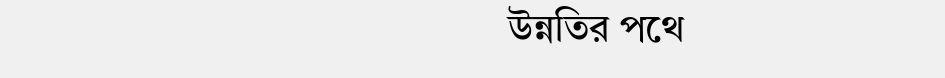উন্নতির পথে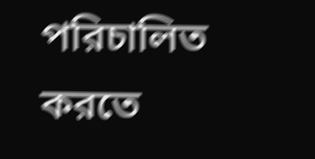পরিচালিত করতে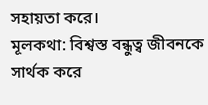সহায়তা করে।
মূলকথা: বিশ্বস্ত বন্ধুত্ব জীবনকে সার্থক করে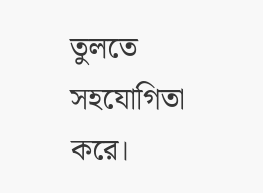তুলতে সহযোগিতা করে।